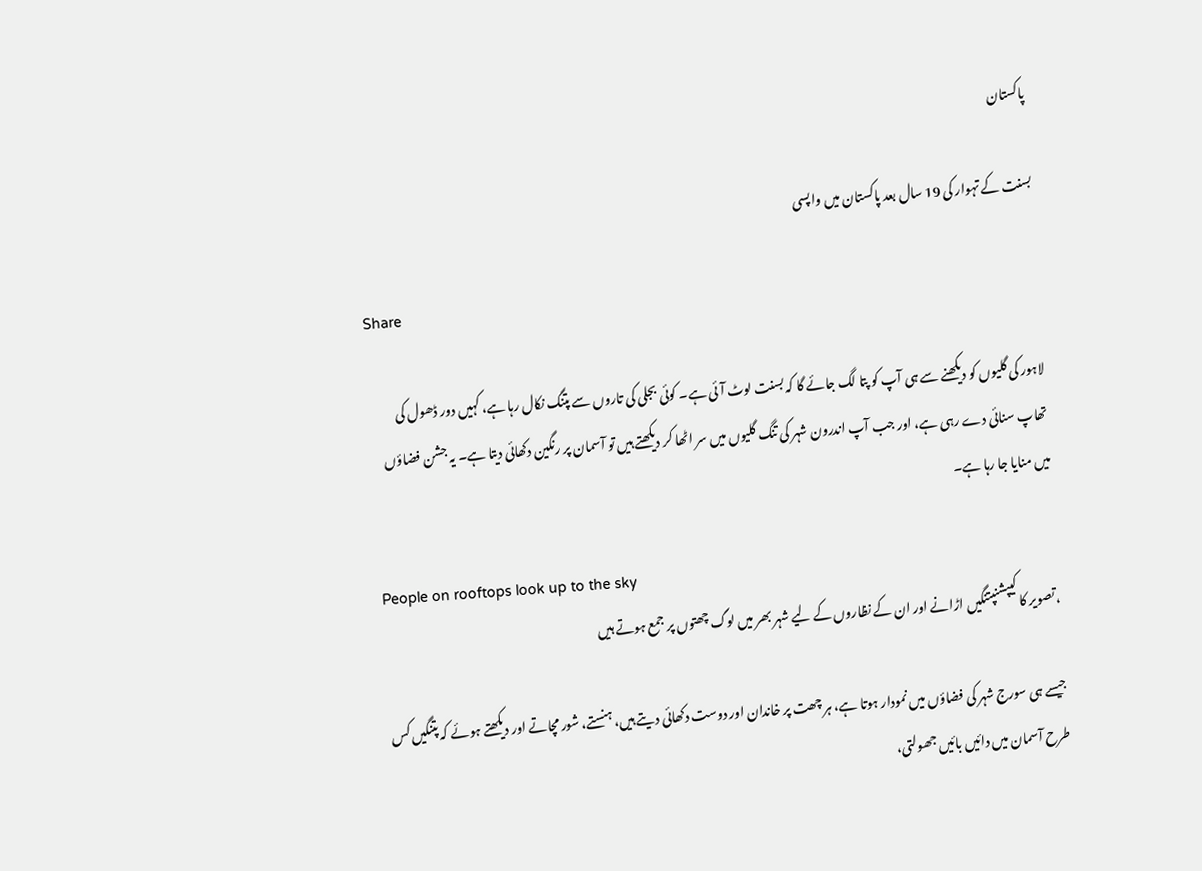پاکستان

بسنت کے تہوار کی 19 سال بعد پاکستان میں واپسی

Share

لاہور کی گلیوں کو دیکھنے سے ہی آپ کو پتا لگ جائے گا کہ بسنت لوٹ آئی ہے۔ کوئی بجلی کی تاروں سے پتنگ نکال رہا ہے، کہیں دور ڈھول کی تھاپ سنائی دے رہی ہے، اور جب آپ اندرون شہر کی تنگ گلیوں میں سر اٹھا کر دیکھتے ہیں تو آسمان پر رنگین دکھائی دیتا ہے۔ یہ جشن فضاؤں میں منایا جا رہا ہے۔

People on rooftops look up to the sky
،تصویر کا کیپشنپتنگیں اڑانے اور ان کے نظاروں کے لیے شہر بھر میں لوگ چھتوں پر جمع ہوتے ہیں

جیسے ہی سورج شہر کی فضاؤں میں نمودار ہوتا ہے، ہر چھت پر خاندان اور دوست دکھائی دیتے ہیں، ہنستے، شور مچاتے اور دیکھتے ہوئے کہ پتنگیں کس طرح آسمان میں دائیں بائیں جھولتی،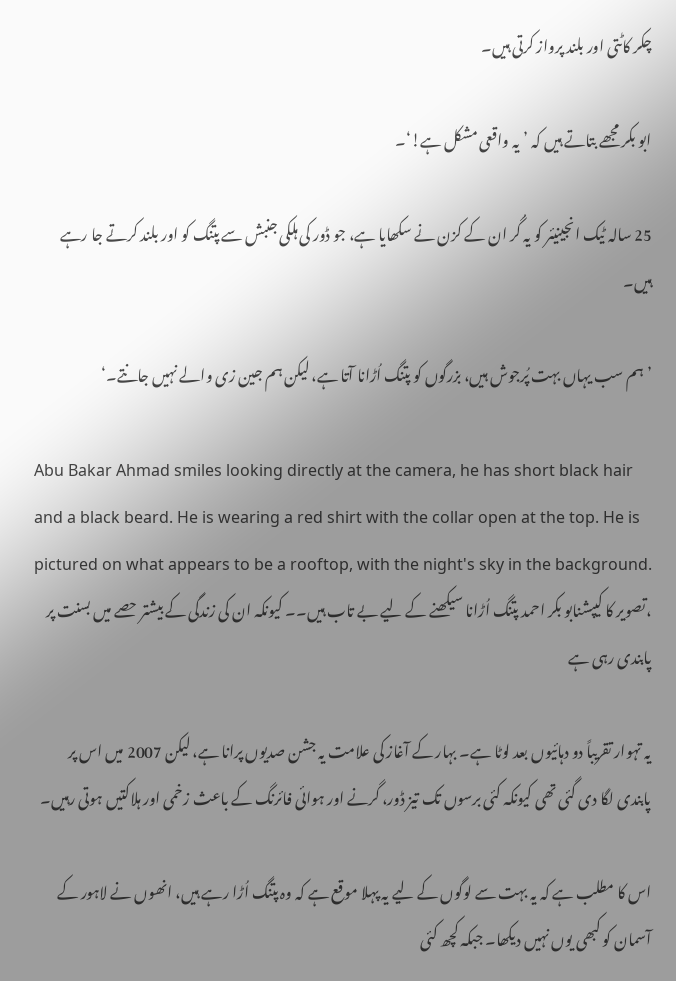چکر کاٹتی اور بلند پرواز کرتی ہیں۔

ابو بکر مجھے بتاتے ہیں کہ ’یہ واقعی مشکل ہے!‘۔

25 سالہ ٹیک انجینیئر کو یہ گُر ان کے کزن نے سکھایا ہے، جو ڈور کی ہلکی جنبش سے پتنگ کو اور بلند کرتے جا رہے ہیں۔

’ہم سب یہاں بہت پُرجوش ہیں، بزرگوں کو پتنگ اُڑانا آتا ہے، لیکن ہم جین زی والے نہیں جانتے۔‘

Abu Bakar Ahmad smiles looking directly at the camera, he has short black hair and a black beard. He is wearing a red shirt with the collar open at the top. He is pictured on what appears to be a rooftop, with the night's sky in the background.
،تصویر کا کیپشنابو بکر احمد پتنگ اُڑانا سیکھنے کے لیے بے تاب ہیں۔۔ کیونکہ ان کی زندگی کے بیشتر حصے میں بسنت پر پابندی رہی ہے

یہ تہوار تقریباً دو دہائیوں بعد لوٹا ہے۔ بہار کے آغاز کی علامت یہ جشن صدیوں پرانا ہے، لیکن 2007 میں اس پر پابندی لگا دی گئی تھی کیونکہ کئی برسوں تک تیز ڈور، گرنے اور ہوائی فائرنگ کے باعث زخمی اور ہلاکتیں ہوتی رہیں۔

اس کا مطلب ہے کہ یہ بہت سے لوگوں کے لیے یہ پہلا موقع ہے کہ وہ پتنگ اُڑا رہے ہیں، انھوں نے لاہور کے آسمان کو کبھی یوں نہیں دیکھا۔ جبکہ کچھ کئی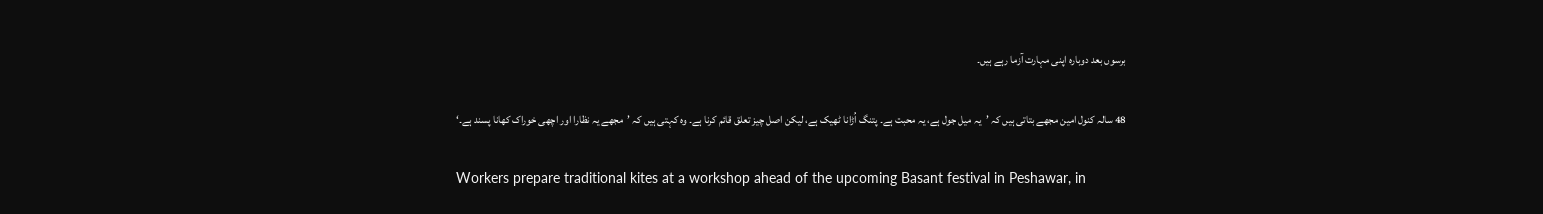برسوں بعد دوبارہ اپنی مہارت آزما رہے ہیں۔

48 سالہ کنول امین مجھے بتاتی ہیں کہ ’یہ میل جول ہے، یہ محبت ہے۔ پتنگ اُڑانا ٹھیک ہے، لیکن اصل چیز تعلق قائم کرنا ہے۔ وہ کہتی ہیں کہ ’مجھے یہ نظارا اور اچھی خوراک کھانا پسند ہے۔‘

Workers prepare traditional kites at a workshop ahead of the upcoming Basant festival in Peshawar, in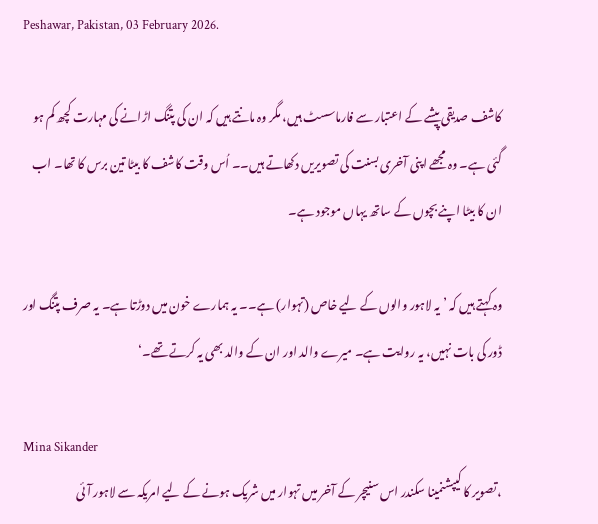Peshawar, Pakistan, 03 February 2026.

کاشف صدیقی پیشے کے اعتبار سے فارماسسٹ ہیں، مگر وہ مانتے ہیں کہ ان کی پتنگ اڑانے کی مہارت کچھ کم ہو گئی ہے۔ وہ مجھے اپنی آخری بسنت کی تصویریں دکھاتے ہیں۔۔ اُس وقت کاشف کا بیٹا تین برس کا تھا۔ اب ان کا بیٹا اپنے بچوں کے ساتھ یہاں موجود ہے۔

وہ کہتے ہیں کہ ’یہ لاہور والوں کے لیے خاص (تہوار) ہے۔۔ یہ ہمارے خون میں دوڑتا ہے۔ یہ صرف پتنگ اور ڈور کی بات نہیں، یہ روایت ہے۔ میرے والد اور ان کے والد بھی یہ کرتے تھے۔‘

Mina Sikander
،تصویر کا کیپشنمینا سکندر اس سنیچر کے آخر میں تہوار میں شریک ہونے کے لیے امریکہ سے لاہور آئی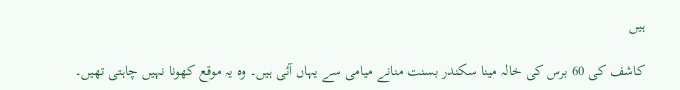ہیں

کاشف کی 60 برس کی خالہ مینا سکندر بسنت منانے میامی سے یہاں آئی ہیں۔ وہ یہ موقع کھونا نہیں چاہتی تھیں۔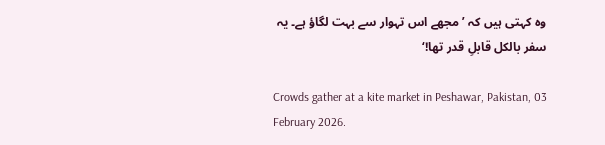وہ کہتی ہیں کہ ’مجھے اس تہوار سے بہت لگاؤ ہے۔ یہ سفر بالکل قابلِ قدر تھا!‘

Crowds gather at a kite market in Peshawar, Pakistan, 03 February 2026.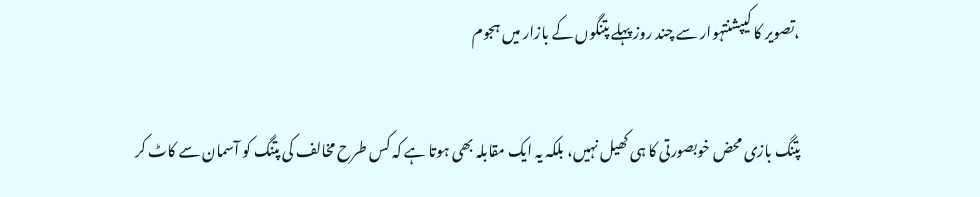،تصویر کا کیپشنتہوار سے چند روز پہلے پتنگوں کے بازار میں ہجوم

پتنگ بازی محض خوبصورتی کا ہی کھیل نہیں، بلکہ یہ ایک مقابلہ بھی ہوتا ہے کہ کس طرح مخالف کی پتنگ کو آسمان سے کاٹ کر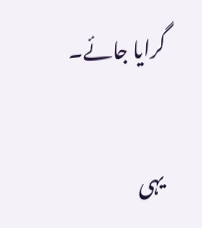گرایا جائے۔

یہی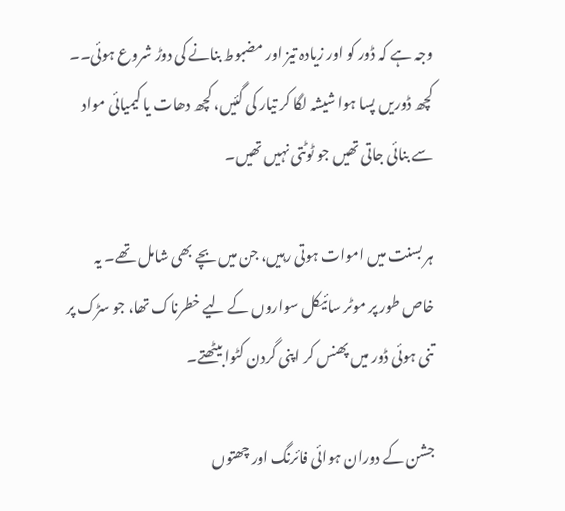وجہ ہے کہ ڈور کو اور زیادہ تیز اور مضبوط بنانے کی دوڑ شروع ہوئی۔۔ کچھ ڈوریں پسا ہوا شیشہ لگا کر تیار کی گئیں، کچھ دھات یا کیمیائی مواد سے بنائی جاتی تھیں جو ٹوٹتی نہیں تھیں۔

ہر بسنت میں اموات ہوتی رہیں، جن میں بچے بھی شامل تھے۔ یہ خاص طور پر موٹر سائیکل سواروں کے لیے خطرناک تھا، جو سڑک پر تنی ہوئی ڈور میں پھنس کر اپنی گردن کٹوا بیٹھتے۔

جشن کے دوران ہوائی فائرنگ اور چھتوں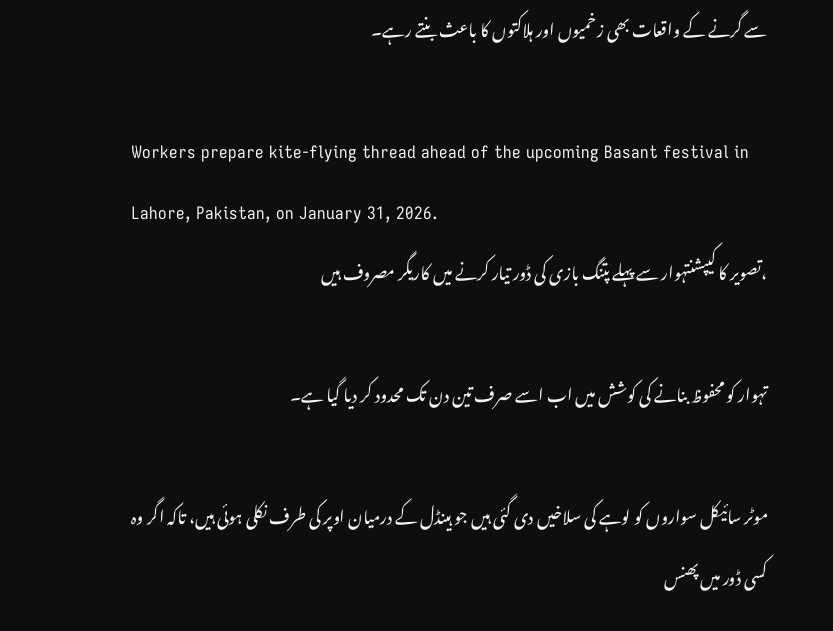سے گرنے کے واقعات بھی زخمیوں اور ہلاکتوں کا باعث بنتے رہے۔

Workers prepare kite-flying thread ahead of the upcoming Basant festival in Lahore, Pakistan, on January 31, 2026.
،تصویر کا کیپشنتہوار سے پہلے پتنگ بازی کی ڈور تیار کرنے میں کاریگر مصروف ہیں

تہوار کو محفوظ بنانے کی کوشش میں اب اسے صرف تین دن تک محدود کر دیا گیا ہے۔

موٹر سائیکل سواروں کو لوہے کی سلاخیں دی گئی ہیں جو ہینڈل کے درمیان اوپر کی طرف نکلی ہوئی ہیں، تاکہ اگر وہ کسی ڈور میں پھنس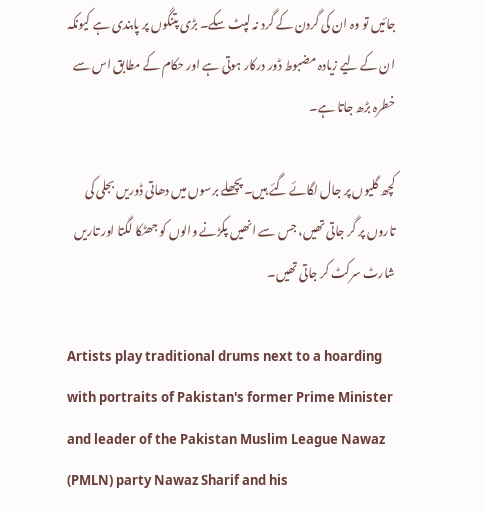جائیں تو وہ ان کی گردن کے گرد نہ لپٹ سکے۔ بڑی پتنگوں پر پابندی ہے کیونکہ ان کے لیے زیادہ مضبوط ڈور درکار ہوتی ہے اور حکام کے مطابق اس سے خطرہ بڑھ جاتا ہے۔

کچھ گلیوں پر جال لگائے گئے ہیں۔ پچھلے برسوں میں دھاتی ڈوریں بجلی کی تاروں پر گر جاتی تھیں، جس سے انھیں پکڑنے والوں کو جھٹکا لگتا اور تاریں شارٹ سرکٹ کر جاتی تھیں۔

Artists play traditional drums next to a hoarding with portraits of Pakistan's former Prime Minister and leader of the Pakistan Muslim League Nawaz (PMLN) party Nawaz Sharif and his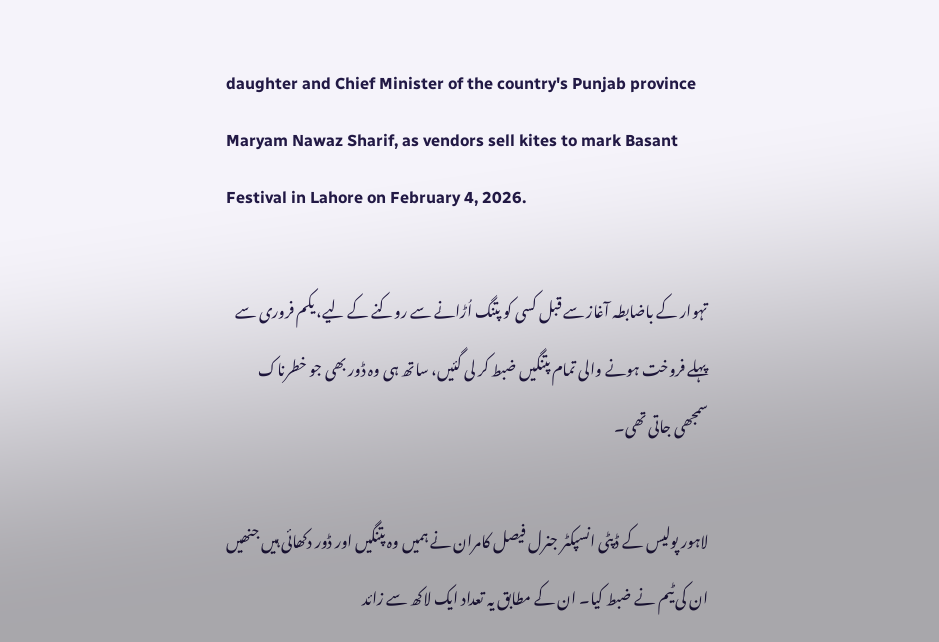daughter and Chief Minister of the country's Punjab province Maryam Nawaz Sharif, as vendors sell kites to mark Basant Festival in Lahore on February 4, 2026.

تہوار کے باضابطہ آغاز سے قبل کسی کو پتنگ اُڑانے سے روکنے کے لیے، یکم فروری سے پہلے فروخت ہونے والی تمام پتنگیں ضبط کر لی گئیں، ساتھ ہی وہ ڈور بھی جو خطرناک سمجھی جاتی تھی۔

لاہور پولیس کے ڈپٹی انسپکٹر جنرل فیصل کامران نے ہمیں وہ پتنگیں اور ڈور دکھائی ہیں جنھیں ان کی ٹیم نے ضبط کیا۔ ان کے مطابق یہ تعداد ایک لاکھ سے زائد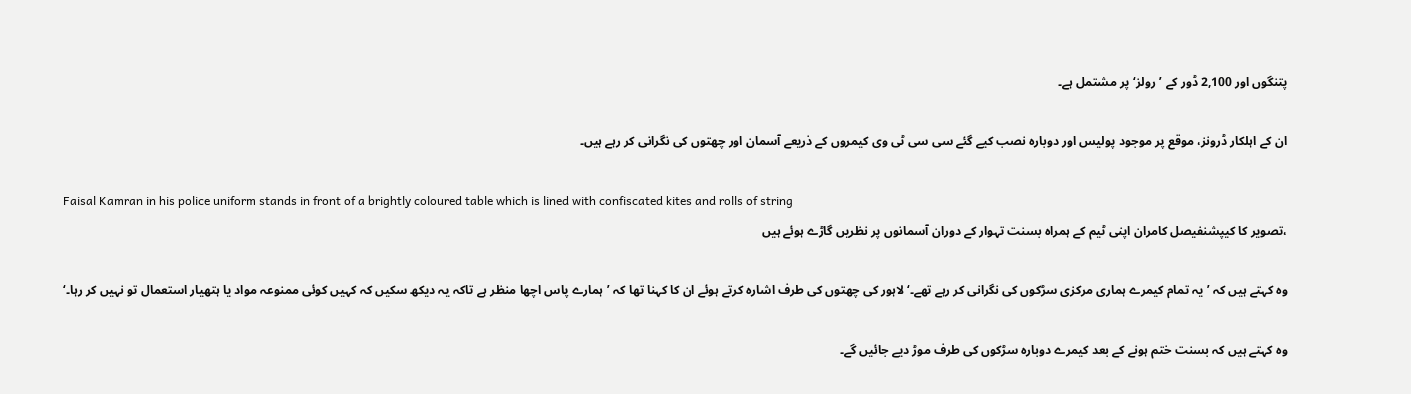پتنگوں اور 2,100 ڈور کے ’رولز‘ پر مشتمل ہے۔

ان کے اہلکار ڈرونز، موقع پر موجود پولیس اور دوبارہ نصب کیے گئے سی سی ٹی وی کیمروں کے ذریعے آسمان اور چھتوں کی نگرانی کر رہے ہیں۔

Faisal Kamran in his police uniform stands in front of a brightly coloured table which is lined with confiscated kites and rolls of string
،تصویر کا کیپشنفیصل کامران اپنی ٹیم کے ہمراہ بسنت تہوار کے دوران آسمانوں پر نظریں گاڑے ہوئے ہیں

وہ کہتے ہیں کہ ’یہ تمام کیمرے ہماری مرکزی سڑکوں کی نگرانی کر رہے تھے۔‘ لاہور کی چھتوں کی طرف اشارہ کرتے ہوئے ان کا کہنا تھا کہ ’ہمارے پاس اچھا منظر ہے تاکہ یہ دیکھ سکیں کہ کہیں کوئی ممنوعہ مواد یا ہتھیار استعمال تو نہیں کر رہا۔‘

وہ کہتے ہیں کہ بسنت ختم ہونے کے بعد کیمرے دوبارہ سڑکوں کی طرف موڑ دیے جائیں گے۔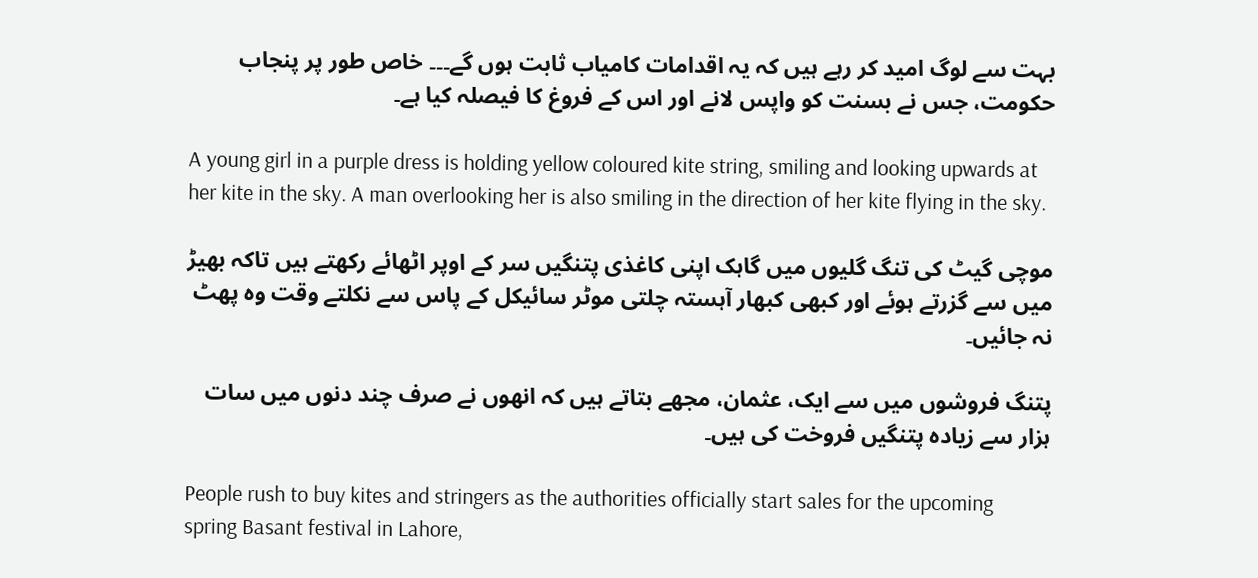بہت سے لوگ امید کر رہے ہیں کہ یہ اقدامات کامیاب ثابت ہوں گے۔۔۔ خاص طور پر پنجاب حکومت، جس نے بسنت کو واپس لانے اور اس کے فروغ کا فیصلہ کیا ہے۔

A young girl in a purple dress is holding yellow coloured kite string, smiling and looking upwards at her kite in the sky. A man overlooking her is also smiling in the direction of her kite flying in the sky.

موچی گیٹ کی تنگ گلیوں میں گاہک اپنی کاغذی پتنگیں سر کے اوپر اٹھائے رکھتے ہیں تاکہ بھیڑ میں سے گزرتے ہوئے اور کبھی کبھار آہستہ چلتی موٹر سائیکل کے پاس سے نکلتے وقت وہ پھٹ نہ جائیں۔

پتنگ فروشوں میں سے ایک، عثمان، مجھے بتاتے ہیں کہ انھوں نے صرف چند دنوں میں سات ہزار سے زیادہ پتنگیں فروخت کی ہیں۔

People rush to buy kites and stringers as the authorities officially start sales for the upcoming spring Basant festival in Lahore,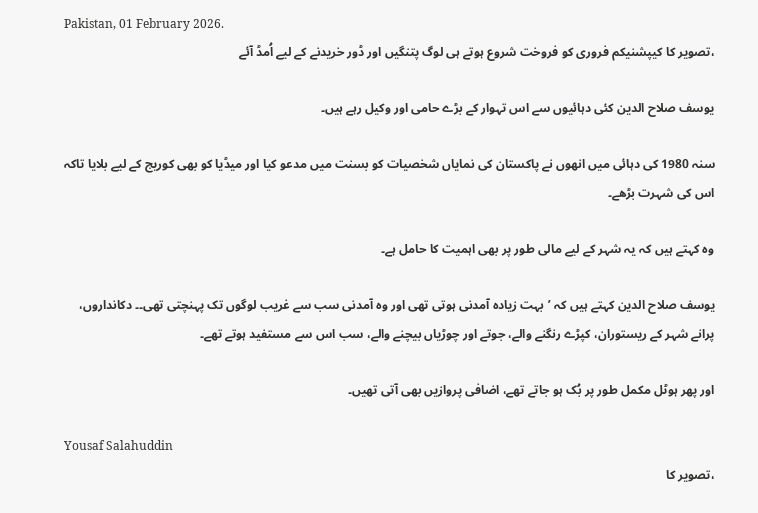Pakistan, 01 February 2026.
،تصویر کا کیپشنیکم فروری کو فروخت شروع ہوتے ہی لوگ پتنگیں اور ڈور خریدنے کے لیے اُمڈ آئے

یوسف صلاح الدین کئی دہائیوں سے اس تہوار کے بڑے حامی اور وکیل رہے ہیں۔

سنہ 1980 کی دہائی میں انھوں نے پاکستان کی نمایاں شخصیات کو بسنت میں مدعو کیا اور میڈیا کو بھی کوریج کے لیے بلایا تاکہ اس کی شہرت بڑھے۔

وہ کہتے ہیں کہ یہ شہر کے لیے مالی طور پر بھی اہمیت کا حامل ہے۔

یوسف صلاح الدین کہتے ہیں کہ ’بہت زیادہ آمدنی ہوتی تھی اور وہ آمدنی سب سے غریب لوگوں تک پہنچتی تھی۔۔ دکانداروں، پرانے شہر کے ریستوران، کپڑے رنگنے والے، جوتے اور چوڑیاں بیچنے والے، سب اس سے مستفید ہوتے تھے۔

اور پھر ہوٹل مکمل طور پر بُک ہو جاتے تھے، اضافی پروازیں بھی آتی تھیں۔

Yousaf Salahuddin
،تصویر کا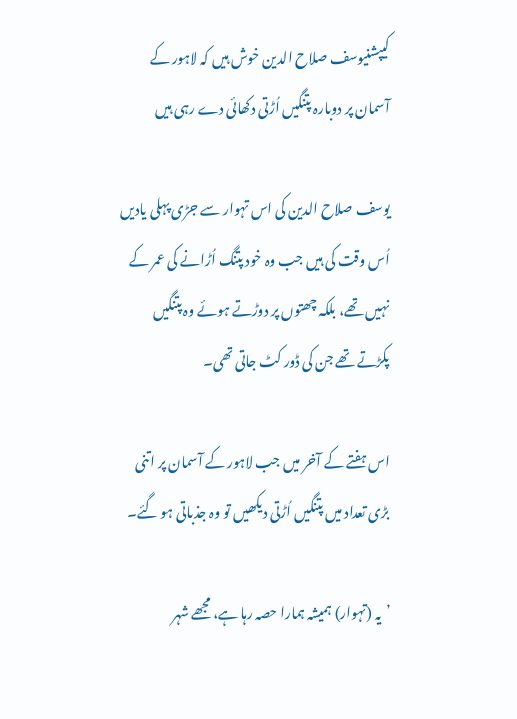کیپشنیوسف صلاح الدین خوش ہیں کہ لاہور کے آسمان پر دوبارہ پتنگیں اُڑتی دکھائی دے رہی ہیں

یوسف صلاح الدین کی اس تہوار سے جڑی پہلی یادیں اُس وقت کی ہیں جب وہ خود پتنگ اُڑانے کی عمر کے نہیں تھے، بلکہ چھتوں پر دوڑتے ہوئے وہ پتنگیں پکڑتے تھے جن کی ڈور کٹ جاتی تھی۔

اس ہفتے کے آخر میں جب لاہور کے آسمان پر اتنی بڑی تعداد میں پتنگیں اُڑتی دیکھیں تو وہ جذباتی ہو گئے۔

’یہ (تہوار) ہمیشہ ہمارا حصہ رہا ہے، مجھے شہر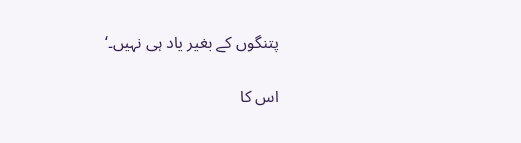پتنگوں کے بغیر یاد ہی نہیں۔‘

اس کا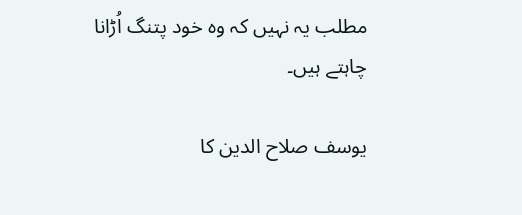مطلب یہ نہیں کہ وہ خود پتنگ اُڑانا چاہتے ہیں۔

یوسف صلاح الدین کا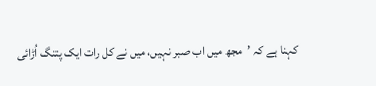کہنا ہے کہ ’مجھ میں اب صبر نہیں، میں نے کل رات ایک پتنگ اُڑائی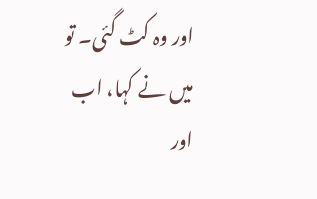اور وہ کٹ گئی۔ تو میں نے کہا، اب اور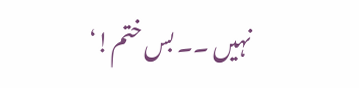نہیں ۔۔ بس ختم!‘